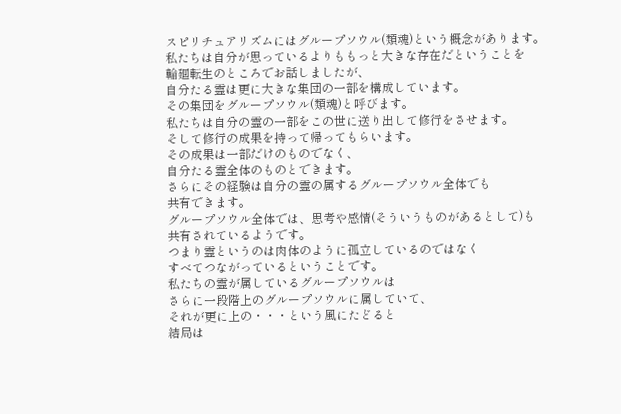スピリチュアリズムにはグループソウル(類魂)という概念があります。
私たちは自分が思っているよりももっと大きな存在だということを
輪廻転生のところでお話しましたが、
自分たる霊は更に大きな集団の一部を構成しています。
その集団をグループソウル(類魂)と呼びます。
私たちは自分の霊の一部をこの世に送り出して修行をさせます。
そして修行の成果を持って帰ってもらいます。
その成果は一部だけのものでなく、
自分たる霊全体のものとできます。
さらにその経験は自分の霊の属するグループソウル全体でも
共有できます。
グループソウル全体では、思考や感情(そういうものがあるとして)も
共有されているようです。
つまり霊というのは肉体のように孤立しているのではなく
すべてつながっているということです。
私たちの霊が属しているグループソウルは
さらに一段階上のグループソウルに属していて、
それが更に上の・・・という風にたどると
結局は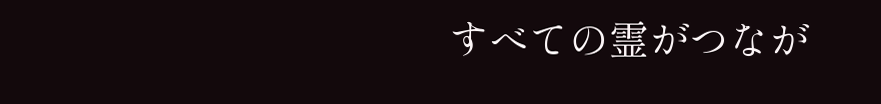すべての霊がつなが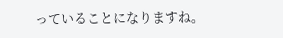っていることになりますね。